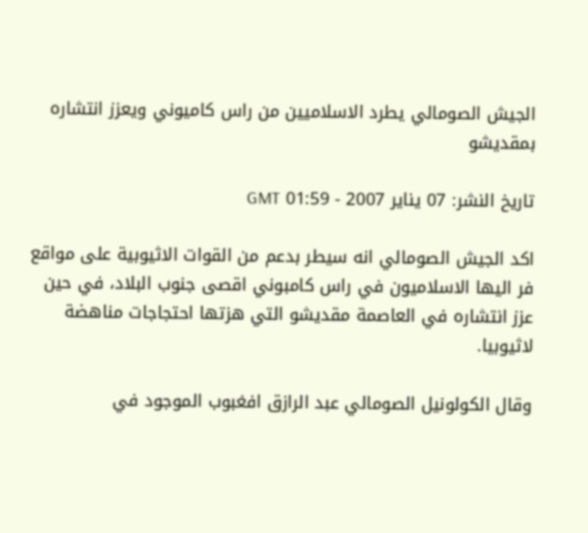الجيش الصومالي يطرد الاسلاميين من راس كاميوني ويعزز انتشاره بمقديشو

تاريخ النشر: 07 يناير 2007 - 01:59 GMT

اكد الجيش الصومالي انه سيطر بدعم من القوات الاثيوبية على مواقع فر اليها الاسلاميون في راس كامبوني اقصى جنوب البلاد، في حين عزز انتشاره في العاصمة مقديشو التي هزتها احتجاجات مناهضة لاثيوبيا.

وقال الكولونيل الصومالي عبد الرازق افغبوب الموجود في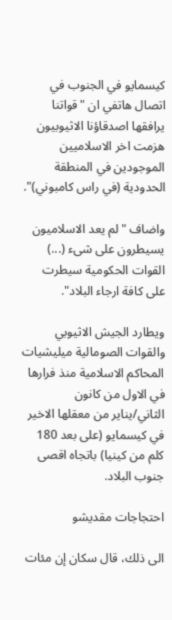كيسمايو في الجنوب في اتصال هاتفي ان "قواتنا يرافقها اصدقاؤنا الاثيوبيون هزمت اخر الاسلاميين الموجودين في المنطقة الحدودية (في راس كامبوني)".

واضاف "لم يعد الاسلاميون يسيطرون على شىء (...) القوات الحكومية سيطرت على كافة ارجاء البلاد".

ويطارد الجيش الاثيوبي والقوات الصومالية ميليشيات المحاكم الاسلامية منذ فرارها في الاول من كانون الثاني/يناير من معقلها الاخير في كيسمايو (على بعد 180 كلم من كينيا) باتجاه اقصى جنوب البلاد.

احتجاجات مقديشو

الى ذلك، قال سكان إن مئات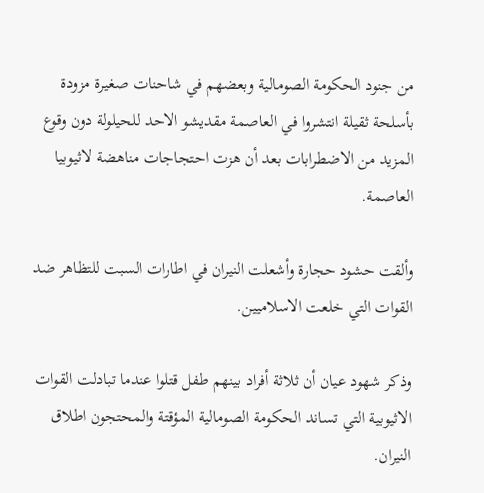من جنود الحكومة الصومالية وبعضهم في شاحنات صغيرة مزودة بأسلحة ثقيلة انتشروا في العاصمة مقديشو الاحد للحيلولة دون وقوع المزيد من الاضطرابات بعد أن هزت احتجاجات مناهضة لاثيوبيا العاصمة.

وألقت حشود حجارة وأشعلت النيران في اطارات السبت للتظاهر ضد القوات التي خلعت الاسلاميين.

وذكر شهود عيان أن ثلاثة أفراد بينهم طفل قتلوا عندما تبادلت القوات الاثيوبية التي تساند الحكومة الصومالية المؤقتة والمحتجون اطلاق النيران.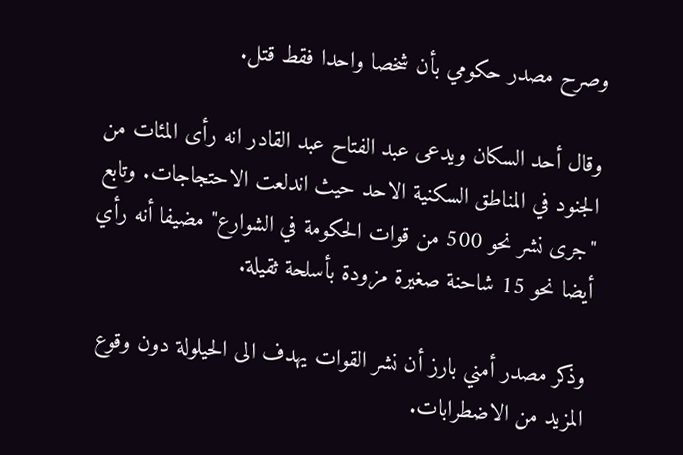وصرح مصدر حكومي بأن شخصا واحدا فقط قتل.

وقال أحد السكان ويدعى عبد الفتاح عبد القادر انه رأى المئات من الجنود في المناطق السكنية الاحد حيث اندلعت الاحتجاجات. وتابع "جرى نشر نحو 500 من قوات الحكومة في الشوارع" مضيفا أنه رأي أيضا نحو 15 شاحنة صغيرة مزودة بأسلحة ثقيلة.

وذكر مصدر أمني بارز أن نشر القوات يهدف الى الحيلولة دون وقوع المزيد من الاضطرابات.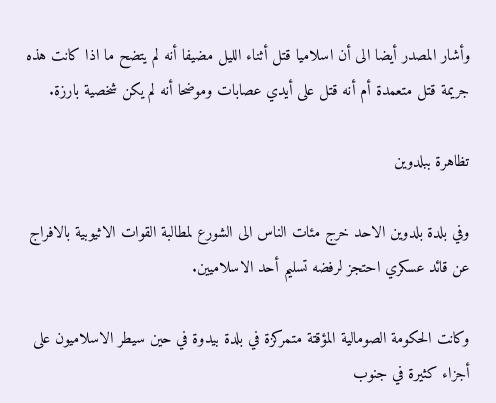وأشار المصدر أيضا الى أن اسلاميا قتل أثناء الليل مضيفا أنه لم يتضح ما اذا كانت هذه جريمة قتل متعمدة أم أنه قتل على أيدي عصابات وموضحا أنه لم يكن شخصية بارزة.

تظاهرة ببلدوين

وفي بلدة بلدوين الاحد خرج مئات الناس الى الشورع لمطالبة القوات الاثيوبية بالافراج عن قائد عسكري احتجز لرفضه تسليم أحد الاسلاميين.

وكانت الحكومة الصومالية المؤقتة متمركزة في بلدة بيدوة في حين سيطر الاسلاميون على أجزاء كثيرة في جنوب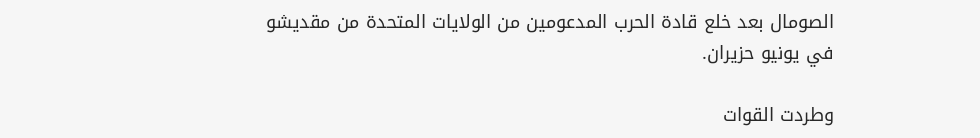الصومال بعد خلع قادة الحرب المدعومين من الولايات المتحدة من مقديشو في يونيو حزيران.

وطردت القوات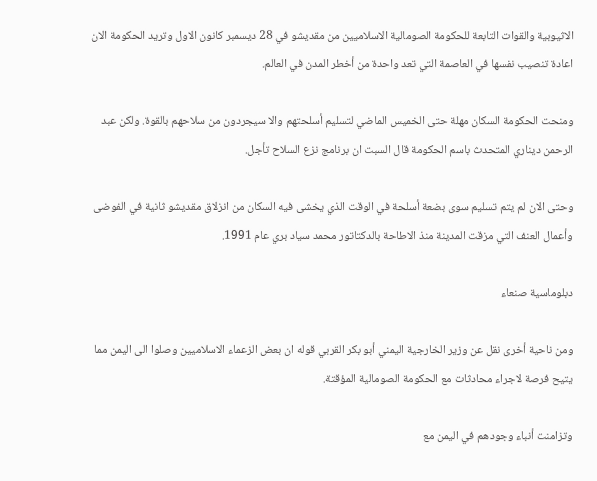الاثيوبية والقوات التابعة للحكومة الصومالية الاسلاميين من مقديشو في 28 ديسمبر كانون الاول وتريد الحكومة الان اعادة تنصيب نفسها في العاصمة التي تعد واحدة من أخطر المدن في العالم.

ومنحت الحكومة السكان مهلة حتى الخميس الماضي لتسليم أسلحتهم والا سيجردون من سلاحهم بالقوة. ولكن عبد الرحمن ديناري المتحدث باسم الحكومة قال السبت ان برنامج نزع السلاح تأجل.

وحتى الان لم يتم تسليم سوى بضعة أسلحة في الوقت الذي يخشى فيه السكان من انزلاق مقديشو ثانية في الفوضى وأعمال العنف التي مزقت المدينة منذ الاطاحة بالدكتاتور محمد سياد بري عام 1991.

دبلوماسية صنعاء

ومن ناحية أخرى نقل عن وزير الخارجية اليمني أبو بكر القربي قوله ان بعض الزعماء الاسلاميين وصلوا الى اليمن مما يتيح فرصة لاجراء محادثات مع الحكومة الصومالية المؤقتة.

وتزامنت أنباء وجودهم في اليمن مع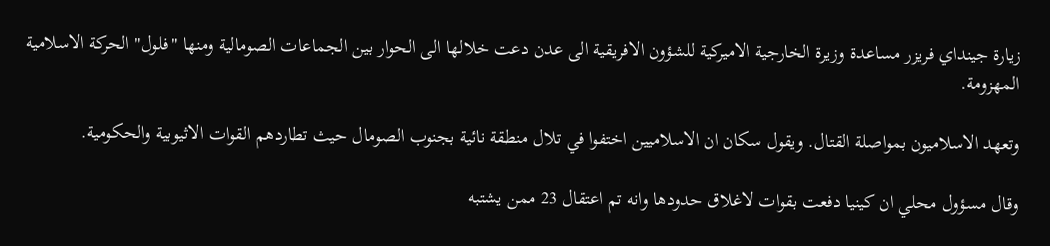زيارة جينداي فريزر مساعدة وزيرة الخارجية الاميركية للشؤون الافريقية الى عدن دعت خلالها الى الحوار بين الجماعات الصومالية ومنها "فلول" الحركة الاسلامية المهزومة.

وتعهد الاسلاميون بمواصلة القتال. ويقول سكان ان الاسلاميين اختفوا في تلال منطقة نائية بجنوب الصومال حيث تطاردهم القوات الاثيوبية والحكومية.

وقال مسؤول محلي ان كينيا دفعت بقوات لاغلاق حدودها وانه تم اعتقال 23 ممن يشتبه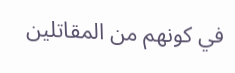في كونهم من المقاتلين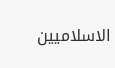الاسلاميين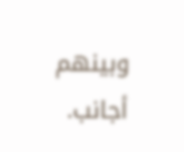وبينهم أجانب.